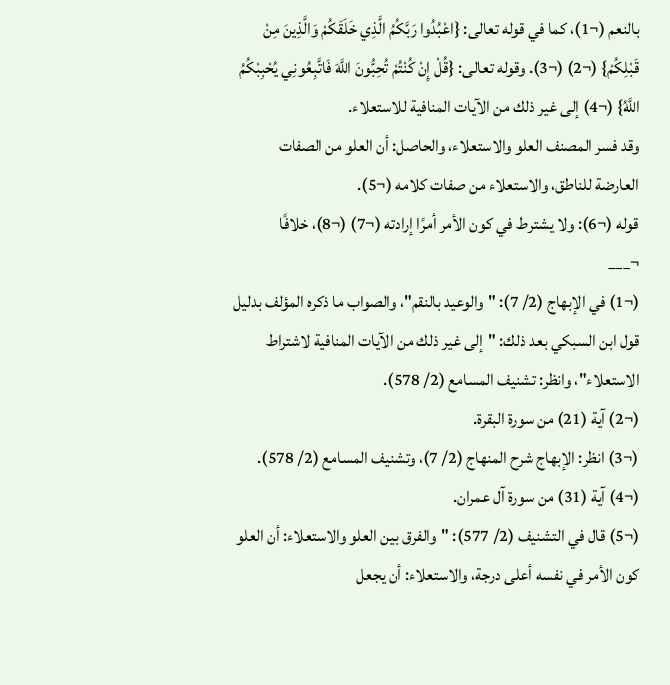بالنعم (¬1)، كما في قوله تعالى: {اعْبُدُوا رَبَّكُمُ الَّذِي خَلَقَكُمْ وَالَّذِينَ مِنْ قَبْلِكُمْ} (¬2) (¬3). وقوله تعالى: {قُلْ إِنْ كُنْتُمْ تُحِبُّونَ اللَّهَ فَاتَّبِعُونِي يُحْبِبْكُمُ اللَّهُ} (¬4) إلى غير ذلك من الآيات المنافية للاستعلاء.
وقد فسر المصنف العلو والاستعلاء، والحاصل: أن العلو من الصفات العارضة للناطق، والاستعلاء من صفات كلامه (¬5).
قوله (¬6): ولا يشترط في كون الأمر أمرًا إرادته (¬7) (¬8)، خلافًا
¬___
(¬1) في الإبهاج (2/ 7): "والوعيد بالنقم"، والصواب ما ذكره المؤلف بدليل قول ابن السبكي بعد ذلك: "إلى غير ذلك من الآيات المنافية لاشتراط الاستعلاء"، وانظر: تشنيف المسامع (2/ 578).
(¬2) آية (21) من سورة البقرة.
(¬3) انظر: الإبهاج شرح المنهاج (2/ 7)، وتشنيف المسامع (2/ 578).
(¬4) آية (31) من سورة آل عمران.
(¬5) قال في التشنيف (2/ 577): "والفرق بين العلو والاستعلاء: أن العلو كون الأمر في نفسه أعلى درجة، والاستعلاء: أن يجعل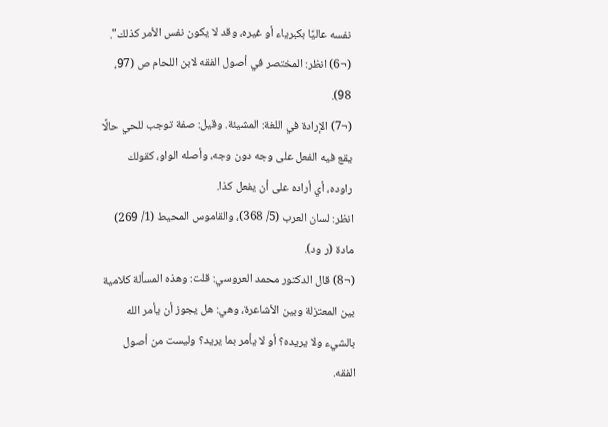نفسه عاليًا بكبرياء أو غيره، وقد لا يكون نفس الأمر كذلك".
(¬6) انظر: المختصر في أصول الفقه لابن اللحام ص (97، 98).
(¬7) الإرادة في اللغة: المشيئة. وقيل: صفة توجب للحي حالًا يقع فيه الفعل على وجه دون وجه، وأصله الواو، كقولك راوده، أي أراده على أن يفعل كذا.
انظر: لسان العرب (5/ 368)، والقاموس المحيط (1/ 269) مادة (ر ود).
(¬8) قال الدكتور محمد العروسي: قلت: وهذه المسألة كلامية بين المعتزلة وبين الأشاعرة، وهي: هل يجوز أن يأمر الله بالشيء ولا يريده؟ أو لا يأمر بما يريد؟ وليست من أصول الفقه.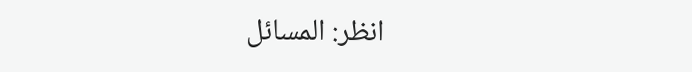انظر: المسائل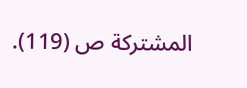المشتركة ص (119).